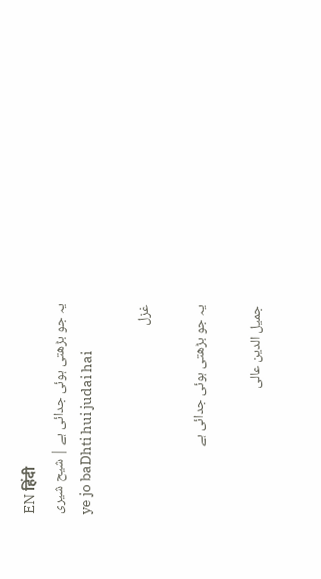EN हिंदी
یہ جو بڑھتی ہوئی جدائی ہے | شیح شیری
ye jo baDhti hui judai hai

غزل

یہ جو بڑھتی ہوئی جدائی ہے

جمیل الدین عالی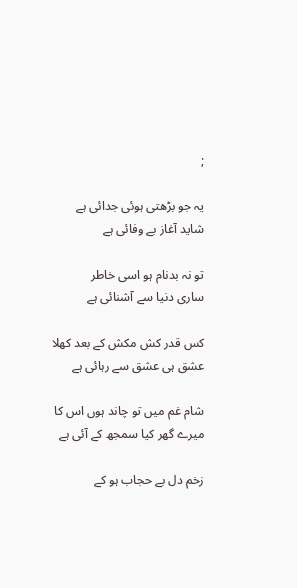;

یہ جو بڑھتی ہوئی جدائی ہے
شاید آغاز بے وفائی ہے

تو نہ بدنام ہو اسی خاطر
ساری دنیا سے آشنائی ہے

کس قدر کش مکش کے بعد کھلا
عشق ہی عشق سے رہائی ہے

شام غم میں تو چاند ہوں اس کا
میرے گھر کیا سمجھ کے آئی ہے

زخم دل بے حجاب ہو کے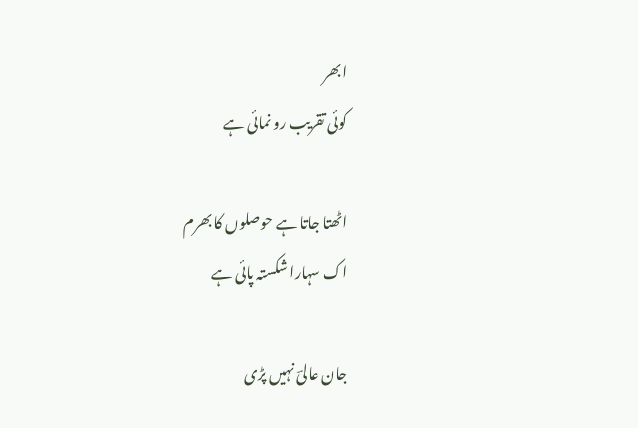ابھر
کوئی تقریب رو نمائی ہے

اٹھتا جاتا ہے حوصلوں کا بھرم
اک سہارا شکستہ پائی ہے

جان عالیؔ نہیں پڑی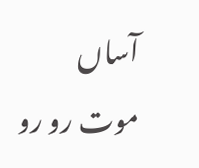آساں
موت رو رو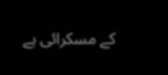کے مسکرائی ہے